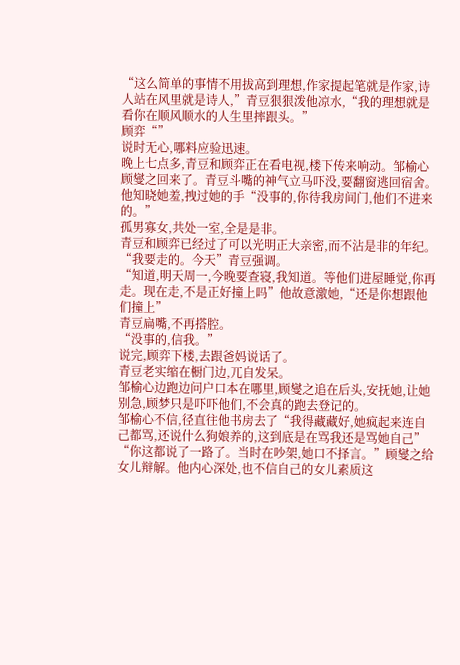“这么简单的事情不用拔高到理想,作家提起笔就是作家,诗人站在风里就是诗人,”青豆狠狠泼他凉水,“我的理想就是看你在顺风顺水的人生里摔跟头。”
顾弈“”
说时无心,哪料应验迅速。
晚上七点多,青豆和顾弈正在看电视,楼下传来响动。邹榆心顾燮之回来了。青豆斗嘴的神气立马吓没,要翻窗逃回宿舍。
他知晓她羞,拽过她的手“没事的,你待我房间门,他们不进来的。”
孤男寡女,共处一室,全是是非。
青豆和顾弈已经过了可以光明正大亲密,而不沾是非的年纪。
“我要走的。今天”青豆强调。
“知道,明天周一,今晚要查寝,我知道。等他们进屋睡觉,你再走。现在走,不是正好撞上吗”他故意激她,“还是你想跟他们撞上”
青豆扁嘴,不再搭腔。
“没事的,信我。”
说完,顾弈下楼,去跟爸妈说话了。
青豆老实缩在橱门边,兀自发呆。
邹榆心边跑边问户口本在哪里,顾燮之追在后头,安抚她,让她别急,顾梦只是吓吓他们,不会真的跑去登记的。
邹榆心不信,径直往他书房去了“我得藏藏好,她疯起来连自己都骂,还说什么狗娘养的,这到底是在骂我还是骂她自己”
“你这都说了一路了。当时在吵架,她口不择言。”顾燮之给女儿辩解。他内心深处,也不信自己的女儿素质这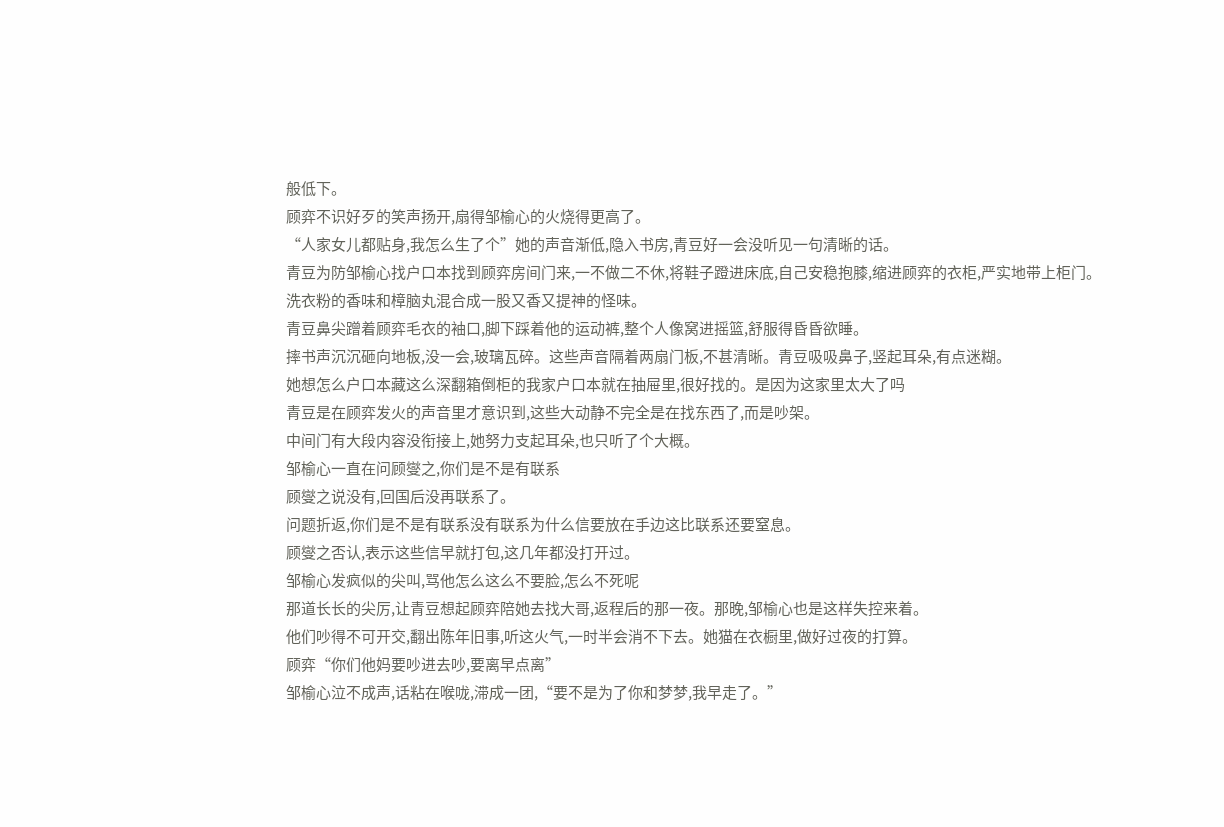般低下。
顾弈不识好歹的笑声扬开,扇得邹榆心的火烧得更高了。
“人家女儿都贴身,我怎么生了个”她的声音渐低,隐入书房,青豆好一会没听见一句清晰的话。
青豆为防邹榆心找户口本找到顾弈房间门来,一不做二不休,将鞋子蹬进床底,自己安稳抱膝,缩进顾弈的衣柜,严实地带上柜门。
洗衣粉的香味和樟脑丸混合成一股又香又提神的怪味。
青豆鼻尖蹭着顾弈毛衣的袖口,脚下踩着他的运动裤,整个人像窝进摇篮,舒服得昏昏欲睡。
摔书声沉沉砸向地板,没一会,玻璃瓦碎。这些声音隔着两扇门板,不甚清晰。青豆吸吸鼻子,竖起耳朵,有点迷糊。
她想怎么户口本藏这么深翻箱倒柜的我家户口本就在抽屉里,很好找的。是因为这家里太大了吗
青豆是在顾弈发火的声音里才意识到,这些大动静不完全是在找东西了,而是吵架。
中间门有大段内容没衔接上,她努力支起耳朵,也只听了个大概。
邹榆心一直在问顾燮之,你们是不是有联系
顾燮之说没有,回国后没再联系了。
问题折返,你们是不是有联系没有联系为什么信要放在手边这比联系还要窒息。
顾燮之否认,表示这些信早就打包,这几年都没打开过。
邹榆心发疯似的尖叫,骂他怎么这么不要脸,怎么不死呢
那道长长的尖厉,让青豆想起顾弈陪她去找大哥,返程后的那一夜。那晚,邹榆心也是这样失控来着。
他们吵得不可开交,翻出陈年旧事,听这火气,一时半会消不下去。她猫在衣橱里,做好过夜的打算。
顾弈“你们他妈要吵进去吵,要离早点离”
邹榆心泣不成声,话粘在喉咙,滞成一团,“要不是为了你和梦梦,我早走了。”